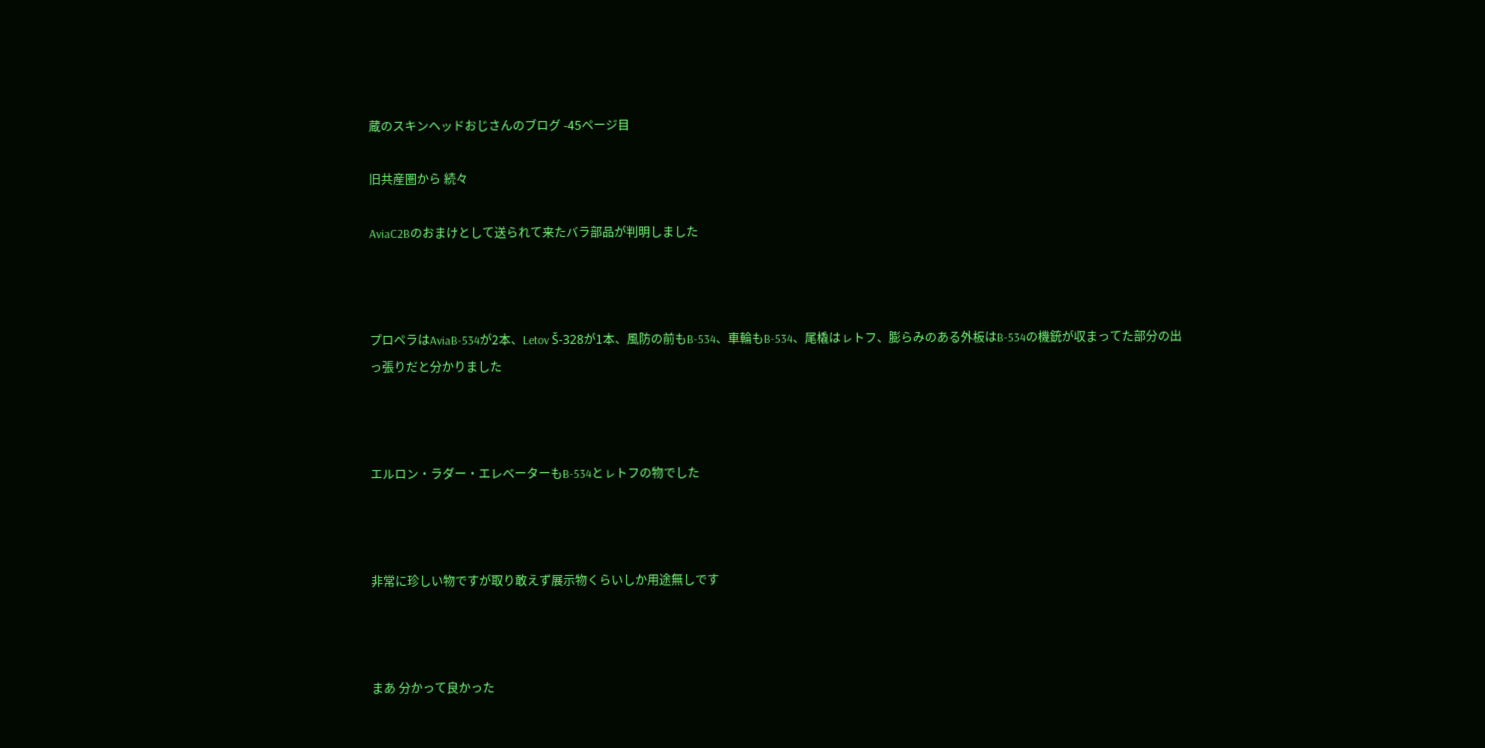蔵のスキンヘッドおじさんのブログ -45ページ目

旧共産圏から 続々

AviaC2Bのおまけとして送られて来たバラ部品が判明しました



プロペラはAviaB-534が2本、Letov Š-328が1本、風防の前もB-534、車輪もB-534、尾橇はㇾトフ、膨らみのある外板はB-534の機銃が収まってた部分の出っ張りだと分かりました



エルロン・ラダー・エレベーターもB-534とㇾトフの物でした



非常に珍しい物ですが取り敢えず展示物くらいしか用途無しです



まあ 分かって良かった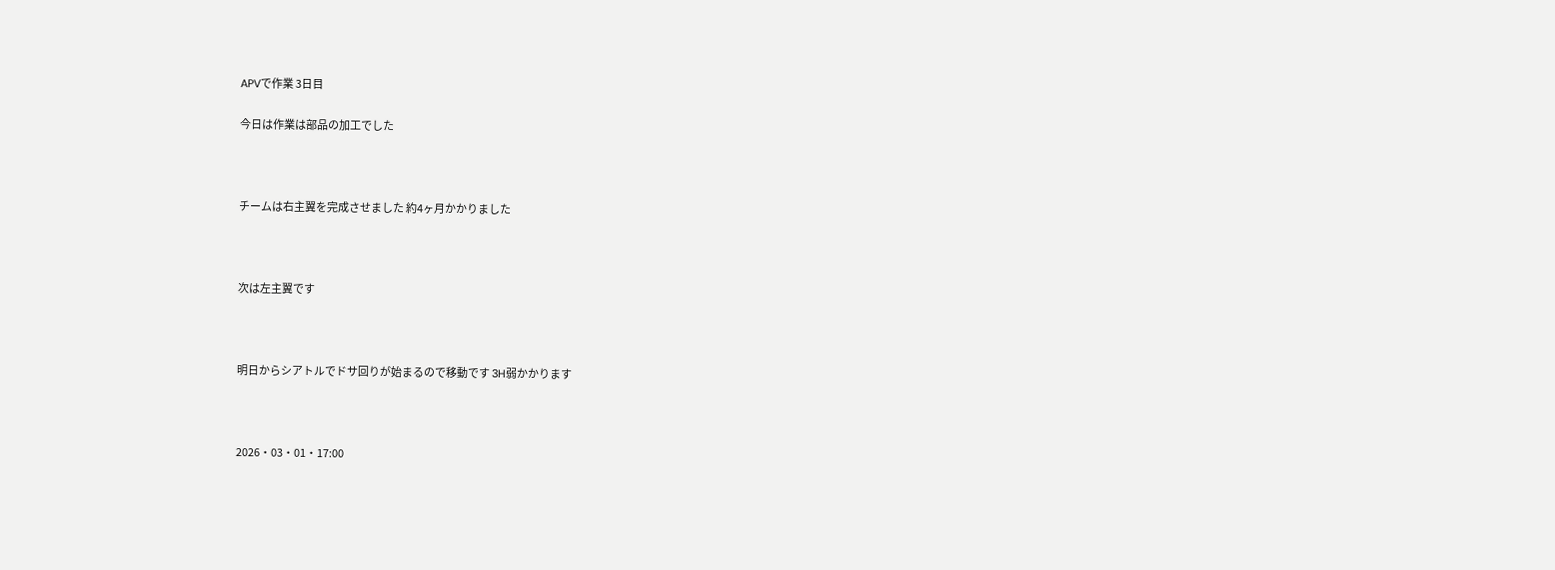APVで作業 3日目

今日は作業は部品の加工でした



チームは右主翼を完成させました 約4ヶ月かかりました



次は左主翼です



明日からシアトルでドサ回りが始まるので移動です 3H弱かかります



2026・03・01・17:00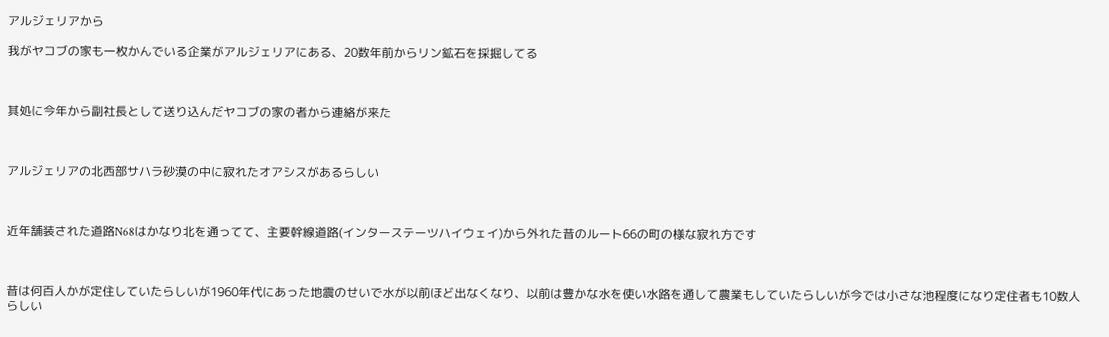アルジェリアから

我がヤコブの家も一枚かんでいる企業がアルジェリアにある、20数年前からリン鉱石を採掘してる



其処に今年から副社長として送り込んだヤコブの家の者から連絡が来た



アルジェリアの北西部サハラ砂漠の中に寂れたオアシスがあるらしい



近年舗装された道路N68はかなり北を通ってて、主要幹線道路(インターステーツハイウェイ)から外れた昔のルート66の町の様な寂れ方です



昔は何百人かが定住していたらしいが1960年代にあった地震のせいで水が以前ほど出なくなり、以前は豊かな水を使い水路を通して農業もしていたらしいが今では小さな池程度になり定住者も10数人らしい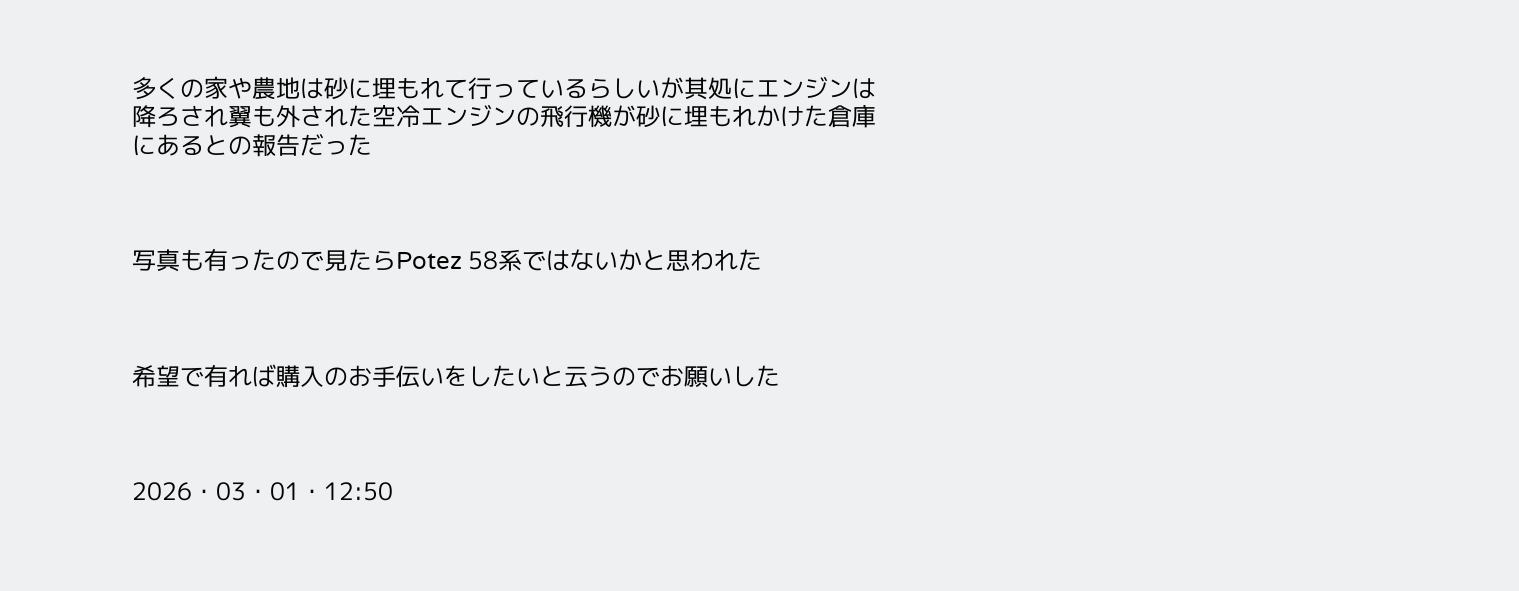多くの家や農地は砂に埋もれて行っているらしいが其処にエンジンは降ろされ翼も外された空冷エンジンの飛行機が砂に埋もれかけた倉庫にあるとの報告だった



写真も有ったので見たらPotez 58系ではないかと思われた



希望で有れば購入のお手伝いをしたいと云うのでお願いした



2026・03・01・12:50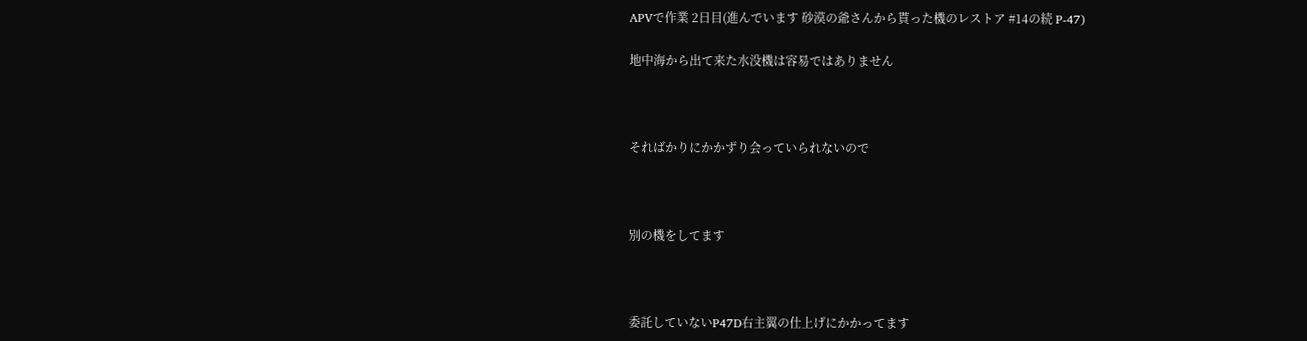APVで作業 2日目(進んでいます 砂漠の爺さんから貰った機のレストア #14の続 P-47)

地中海から出て来た水没機は容易ではありません



そればかりにかかずり会っていられないので



別の機をしてます



委託していないP47D右主翼の仕上げにかかってます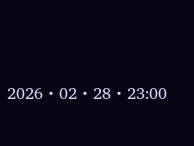2026・02・28・23:00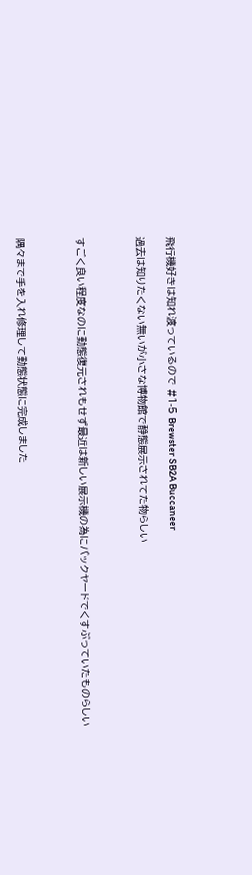飛行機好きは知れ渡っているので #1-5 Brewster SB2A Buccaneer

過去は知りたくない無いが小さな博物館で静態展示されてた物らしい



すごく良い程度なのに動態復元されもせず最近は新しい展示機の為にバックヤードでくすぶっていたものらしい



隅々まで手を入れ修理して動態状態に完成しました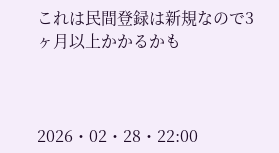これは民間登録は新規なので3ヶ月以上かかるかも



2026・02・28・22:00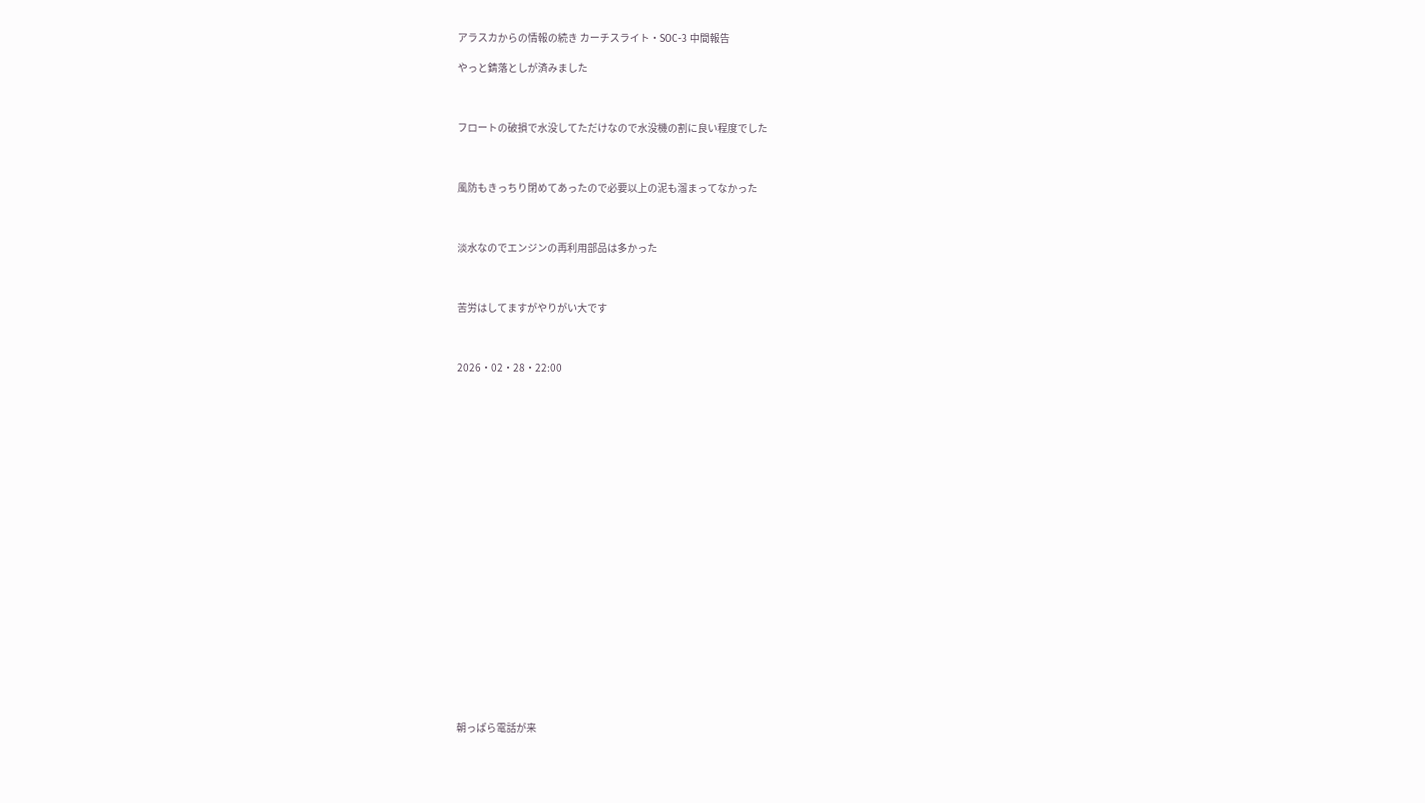アラスカからの情報の続き カーチスライト・SOC-3 中間報告

やっと錆落としが済みました



フロートの破損で水没してただけなので水没機の割に良い程度でした



風防もきっちり閉めてあったので必要以上の泥も溜まってなかった



淡水なのでエンジンの再利用部品は多かった



苦労はしてますがやりがい大です



2026・02・28・22:00























朝っぱら電話が来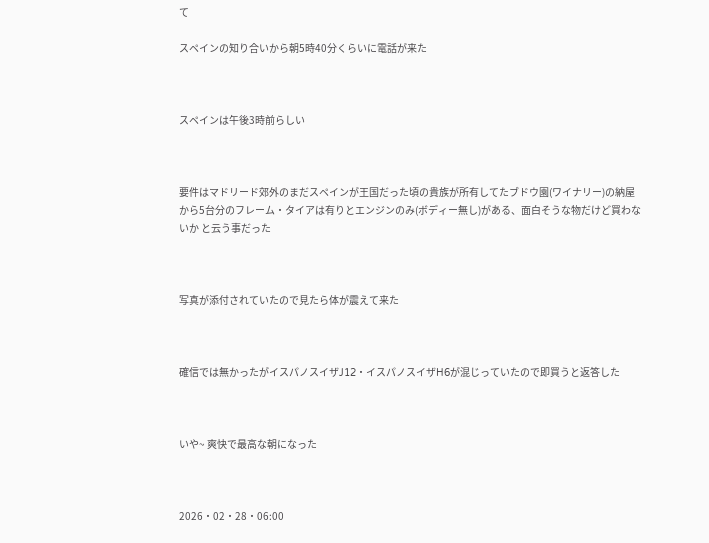て

スペインの知り合いから朝5時40分くらいに電話が来た



スペインは午後3時前らしい



要件はマドリード郊外のまだスペインが王国だった頃の貴族が所有してたブドウ園(ワイナリー)の納屋から5台分のフレーム・タイアは有りとエンジンのみ(ボディー無し)がある、面白そうな物だけど買わないか と云う事だった



写真が添付されていたので見たら体が震えて来た



確信では無かったがイスパノスイザJ12・イスパノスイザH6が混じっていたので即買うと返答した



いや~ 爽快で最高な朝になった



2026・02・28・06:00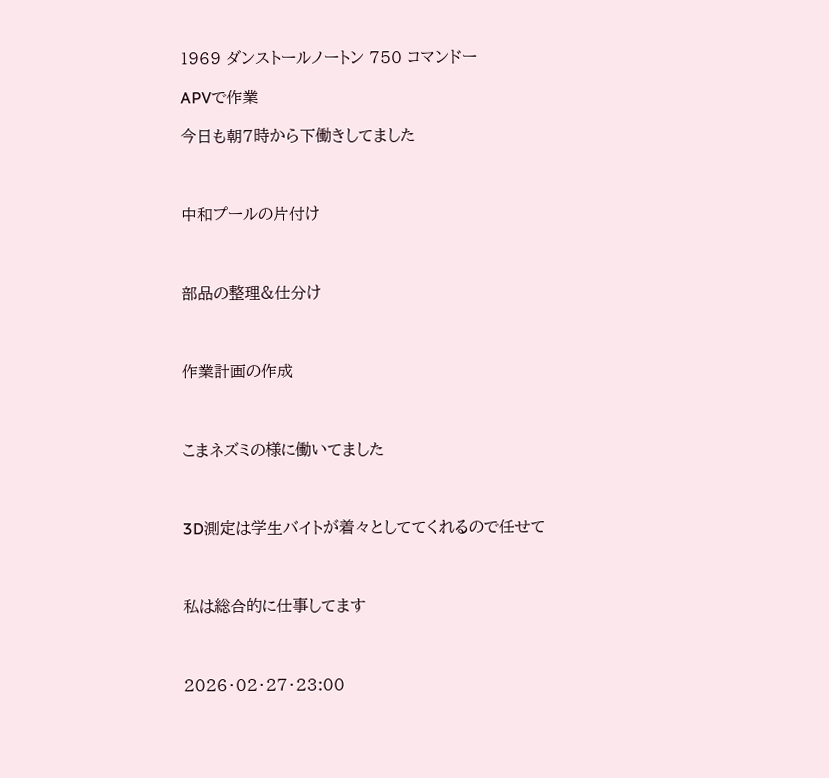1969 ダンストールノートン 750 コマンドー

APVで作業

今日も朝7時から下働きしてました



中和プールの片付け



部品の整理&仕分け



作業計画の作成



こまネズミの様に働いてました



3D測定は学生バイトが着々としててくれるので任せて



私は総合的に仕事してます



2026・02・27・23:00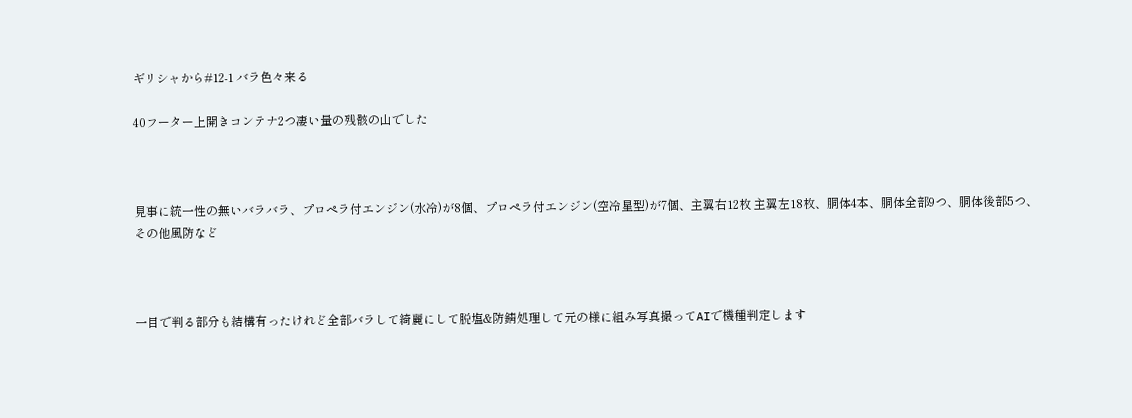ギリシャから#12-1 バラ色々来る

40フーター上開きコンテナ2つ凄い量の残骸の山でした



見事に統一性の無いバラバラ、プロペラ付エンジン(水冷)が8個、プロペラ付エンジン(空冷星型)が7個、主翼右12枚 主翼左18枚、胴体4本、胴体全部9つ、胴体後部5つ、その他風防など



一目で判る部分も結構有ったけれど全部バラして綺麗にして脱塩&防錆処理して元の様に組み写真撮ってAIで機種判定します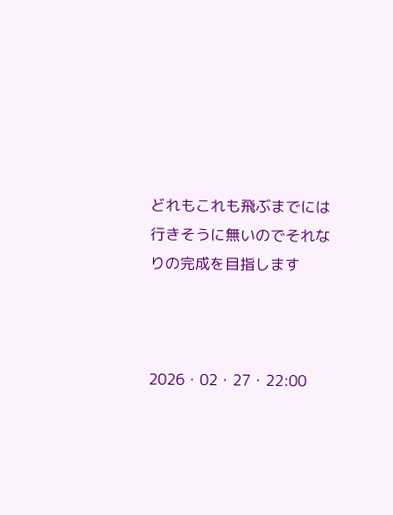どれもこれも飛ぶまでには行きそうに無いのでそれなりの完成を目指します



2026・02・27・22:00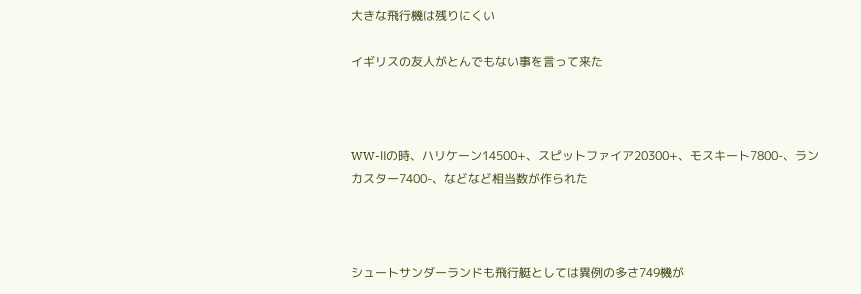大きな飛行機は残りにくい

イギリスの友人がとんでもない事を言って来た



WW-Ⅱの時、ハリケーン14500+、スピットファイア20300+、モスキート7800-、ランカスター7400-、などなど相当数が作られた



シュートサンダーランドも飛行艇としては異例の多さ749機が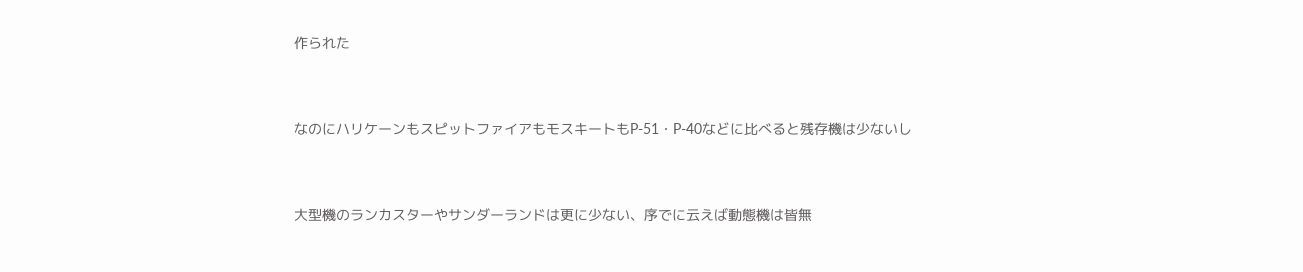作られた



なのにハリケーンもスピットファイアもモスキートもP-51・P-40などに比べると残存機は少ないし



大型機のランカスターやサンダーランドは更に少ない、序でに云えば動態機は皆無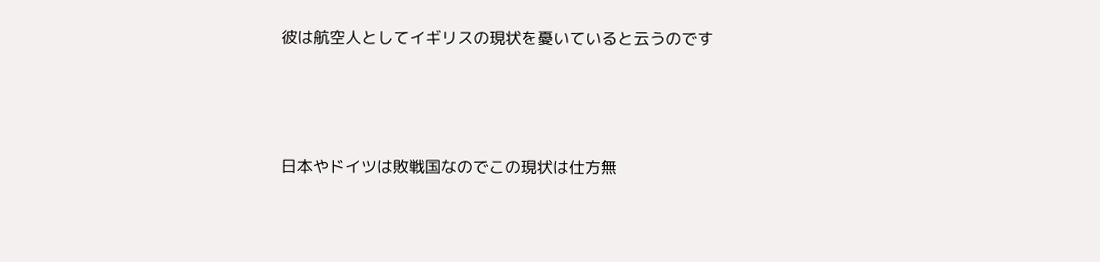彼は航空人としてイギリスの現状を憂いていると云うのです



日本やドイツは敗戦国なのでこの現状は仕方無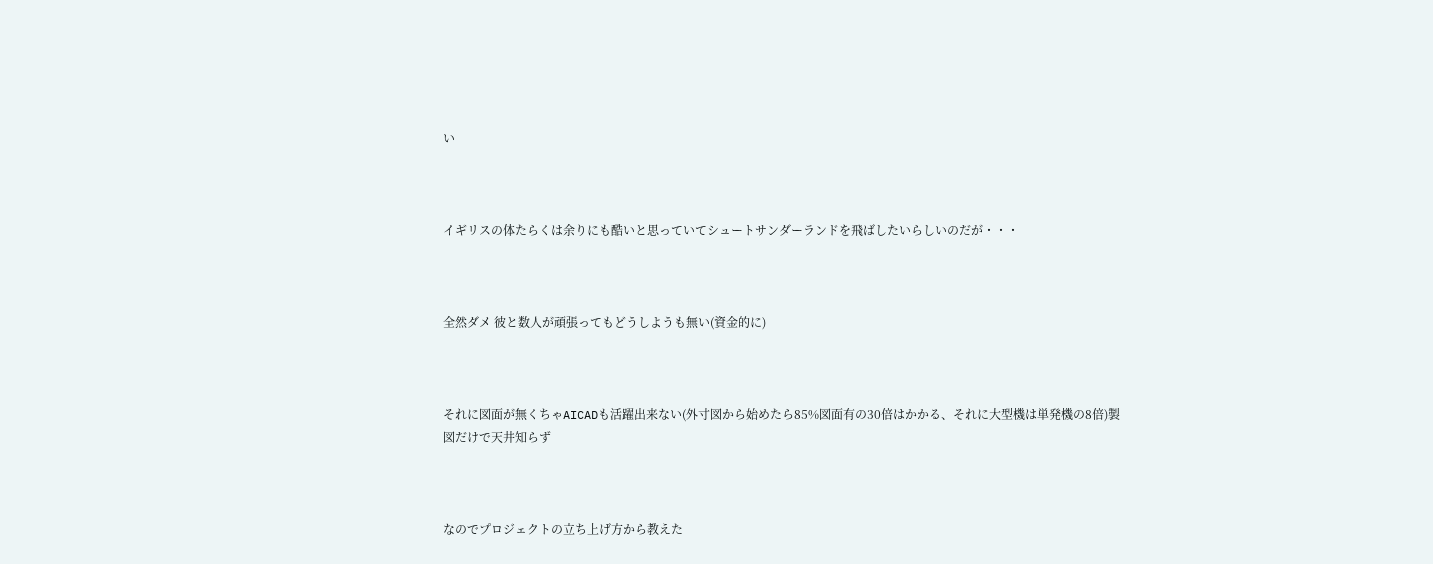い



イギリスの体たらくは余りにも酷いと思っていてシュートサンダーランドを飛ばしたいらしいのだが・・・



全然ダメ 彼と数人が頑張ってもどうしようも無い(資金的に)



それに図面が無くちゃAICADも活躍出来ない(外寸図から始めたら85%図面有の30倍はかかる、それに大型機は単発機の8倍)製図だけで天井知らず



なのでプロジェクトの立ち上げ方から教えた